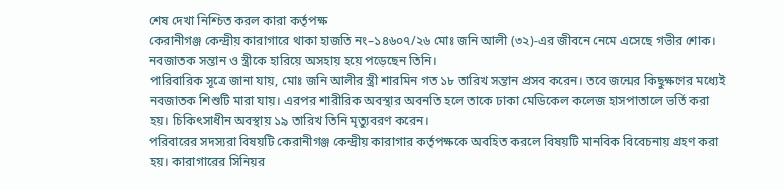শেষ দেখা নিশ্চিত করল কারা কর্তৃপক্ষ
কেরানীগঞ্জ কেন্দ্রীয় কারাগারে থাকা হাজতি নং–১৪৬০৭/২৬ মোঃ জনি আলী (৩২)-এর জীবনে নেমে এসেছে গভীর শোক। নবজাতক সন্তান ও স্ত্রীকে হারিয়ে অসহায় হয়ে পড়েছেন তিনি।
পারিবারিক সূত্রে জানা যায়, মোঃ জনি আলীর স্ত্রী শারমিন গত ১৮ তারিখ সন্তান প্রসব করেন। তবে জন্মের কিছুক্ষণের মধ্যেই নবজাতক শিশুটি মারা যায়। এরপর শারীরিক অবস্থার অবনতি হলে তাকে ঢাকা মেডিকেল কলেজ হাসপাতালে ভর্তি করা হয়। চিকিৎসাধীন অবস্থায় ১৯ তারিখ তিনি মৃত্যুবরণ করেন।
পরিবারের সদস্যরা বিষয়টি কেরানীগঞ্জ কেন্দ্রীয় কারাগার কর্তৃপক্ষকে অবহিত করলে বিষয়টি মানবিক বিবেচনায় গ্রহণ করা হয়। কারাগারের সিনিয়র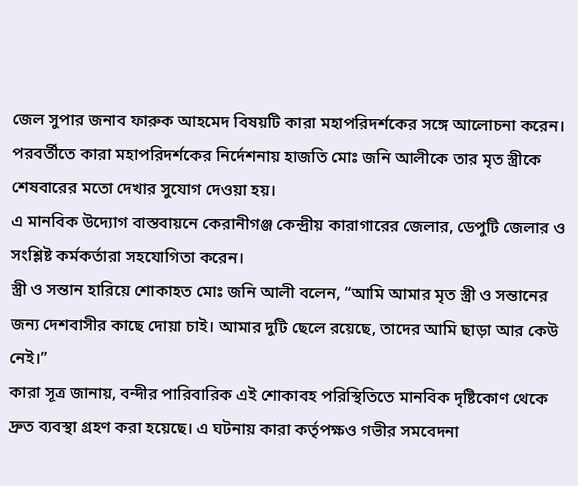জেল সুপার জনাব ফারুক আহমেদ বিষয়টি কারা মহাপরিদর্শকের সঙ্গে আলোচনা করেন। পরবর্তীতে কারা মহাপরিদর্শকের নির্দেশনায় হাজতি মোঃ জনি আলীকে তার মৃত স্ত্রীকে শেষবারের মতো দেখার সুযোগ দেওয়া হয়।
এ মানবিক উদ্যোগ বাস্তবায়নে কেরানীগঞ্জ কেন্দ্রীয় কারাগারের জেলার, ডেপুটি জেলার ও সংশ্লিষ্ট কর্মকর্তারা সহযোগিতা করেন।
স্ত্রী ও সন্তান হারিয়ে শোকাহত মোঃ জনি আলী বলেন, “আমি আমার মৃত স্ত্রী ও সন্তানের জন্য দেশবাসীর কাছে দোয়া চাই। আমার দুটি ছেলে রয়েছে, তাদের আমি ছাড়া আর কেউ নেই।”
কারা সূত্র জানায়, বন্দীর পারিবারিক এই শোকাবহ পরিস্থিতিতে মানবিক দৃষ্টিকোণ থেকে দ্রুত ব্যবস্থা গ্রহণ করা হয়েছে। এ ঘটনায় কারা কর্তৃপক্ষও গভীর সমবেদনা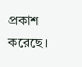প্রকাশ করেছে।